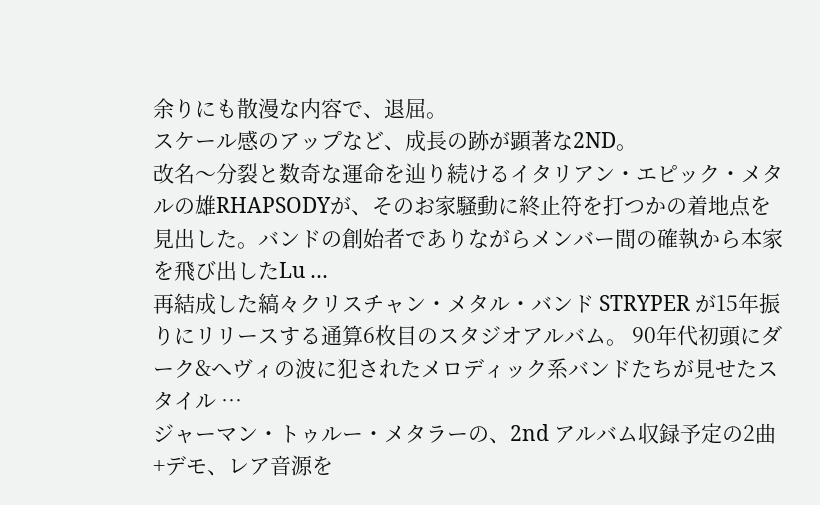余りにも散漫な内容で、退屈。
スケール感のアップなど、成長の跡が顕著な2ND。
改名〜分裂と数奇な運命を辿り続けるイタリアン・エピック・メタルの雄RHAPSODYが、そのお家騒動に終止符を打つかの着地点を見出した。バンドの創始者でありながらメンバー間の確執から本家を飛び出したLu …
再結成した縞々クリスチャン・メタル・バンド STRYPER が15年振りにリリースする通算6枚目のスタジオアルバム。 90年代初頭にダーク&へヴィの波に犯されたメロディック系バンドたちが見せたスタイル …
ジャーマン・トゥルー・メタラーの、2nd アルバム収録予定の2曲+デモ、レア音源を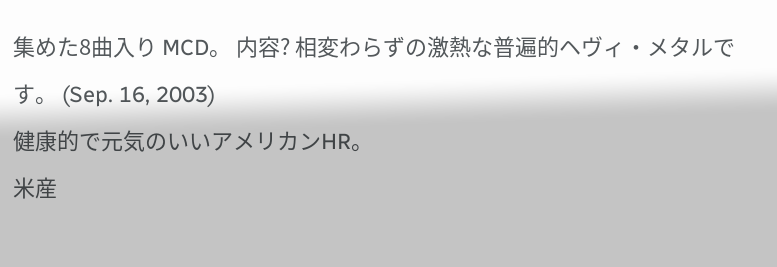集めた8曲入り MCD。 内容? 相変わらずの激熱な普遍的ヘヴィ・メタルです。 (Sep. 16, 2003)
健康的で元気のいいアメリカンHR。
米産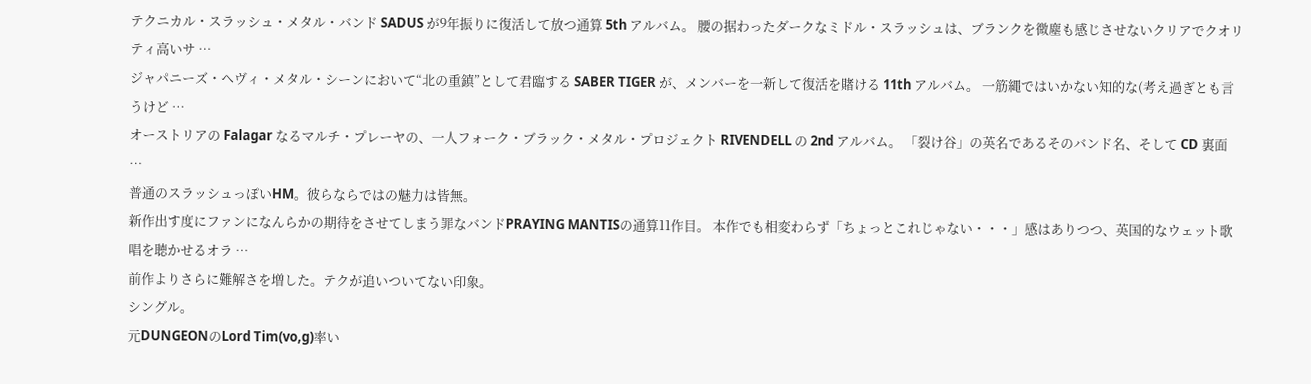テクニカル・スラッシュ・メタル・バンド SADUS が9年振りに復活して放つ通算 5th アルバム。 腰の据わったダークなミドル・スラッシュは、ブランクを微塵も感じさせないクリアでクオリティ高いサ …
ジャパニーズ・ヘヴィ・メタル・シーンにおいて“北の重鎮”として君臨する SABER TIGER が、メンバーを一新して復活を賭ける 11th アルバム。 一筋縄ではいかない知的な(考え過ぎとも言うけど …
オーストリアの Falagar なるマルチ・プレーヤの、一人フォーク・ブラック・メタル・プロジェクト RIVENDELL の 2nd アルバム。 「裂け谷」の英名であるそのバンド名、そして CD 裏面 …
普通のスラッシュっぽいHM。彼らならではの魅力は皆無。
新作出す度にファンになんらかの期待をさせてしまう罪なバンドPRAYING MANTISの通算11作目。 本作でも相変わらず「ちょっとこれじゃない・・・」感はありつつ、英国的なウェット歌唱を聴かせるオラ …
前作よりさらに難解さを増した。テクが追いついてない印象。
シングル。
元DUNGEONのLord Tim(vo,g)率い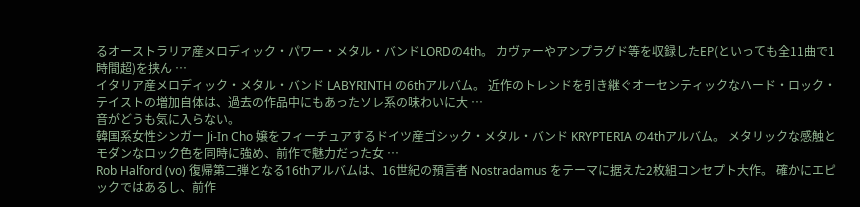るオーストラリア産メロディック・パワー・メタル・バンドLORDの4th。 カヴァーやアンプラグド等を収録したEP(といっても全11曲で1時間超)を挟ん …
イタリア産メロディック・メタル・バンド LABYRINTH の6thアルバム。 近作のトレンドを引き継ぐオーセンティックなハード・ロック・テイストの増加自体は、過去の作品中にもあったソレ系の味わいに大 …
音がどうも気に入らない。
韓国系女性シンガー Ji-In Cho 嬢をフィーチュアするドイツ産ゴシック・メタル・バンド KRYPTERIA の4thアルバム。 メタリックな感触とモダンなロック色を同時に強め、前作で魅力だった女 …
Rob Halford (vo) 復帰第二弾となる16thアルバムは、16世紀の預言者 Nostradamus をテーマに据えた2枚組コンセプト大作。 確かにエピックではあるし、前作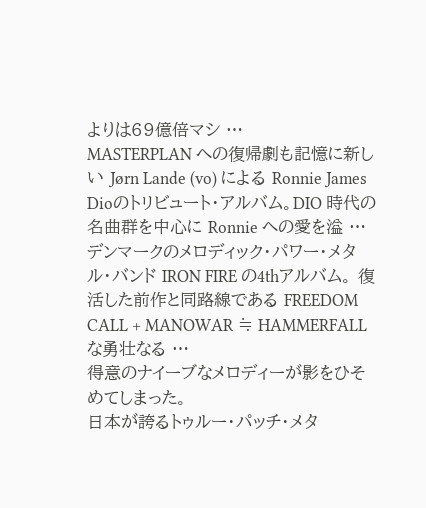よりは69億倍マシ …
MASTERPLAN への復帰劇も記憶に新しい Jørn Lande (vo) による Ronnie James Dioのトリビュート・アルバム。DIO 時代の名曲群を中心に Ronnie への愛を溢 …
デンマークのメロディック・パワー・メタル・バンド IRON FIRE の4thアルバム。 復活した前作と同路線である FREEDOM CALL + MANOWAR ≒ HAMMERFALL な勇壮なる …
得意のナイーブなメロディーが影をひそめてしまった。
日本が誇るトゥルー・パッチ・メタ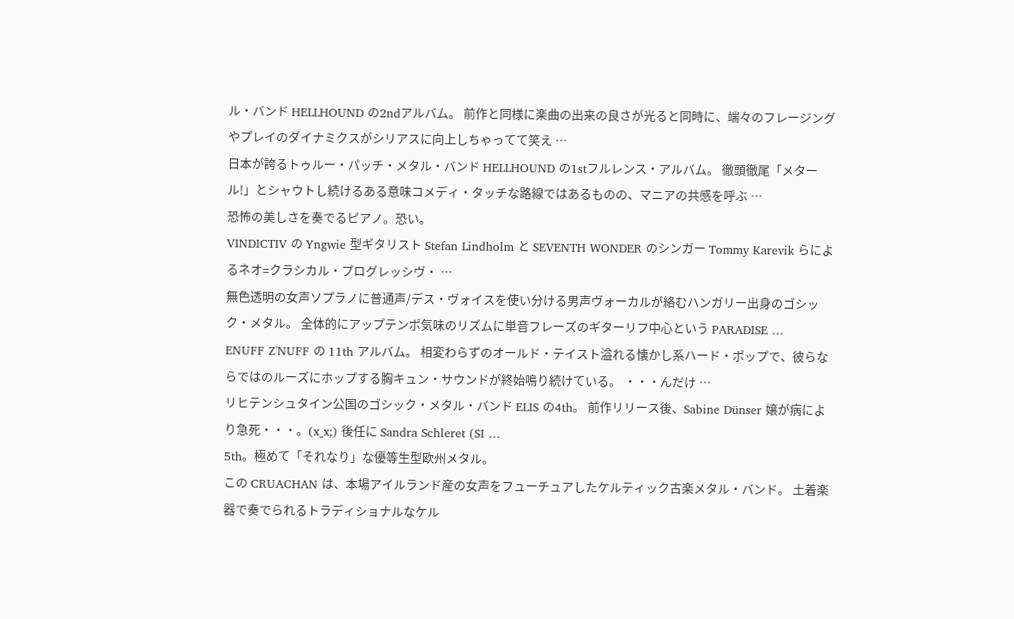ル・バンド HELLHOUND の2ndアルバム。 前作と同様に楽曲の出来の良さが光ると同時に、端々のフレージングやプレイのダイナミクスがシリアスに向上しちゃってて笑え …
日本が誇るトゥルー・パッチ・メタル・バンド HELLHOUND の1stフルレンス・アルバム。 徹頭徹尾「メタール!」とシャウトし続けるある意味コメディ・タッチな路線ではあるものの、マニアの共感を呼ぶ …
恐怖の美しさを奏でるピアノ。恐い。
VINDICTIV の Yngwie 型ギタリスト Stefan Lindholm と SEVENTH WONDER のシンガー Tommy Karevik らによるネオ=クラシカル・プログレッシヴ・ …
無色透明の女声ソプラノに普通声/デス・ヴォイスを使い分ける男声ヴォーカルが絡むハンガリー出身のゴシック・メタル。 全体的にアップテンポ気味のリズムに単音フレーズのギターリフ中心という PARADISE …
ENUFF Z'NUFF の 11th アルバム。 相変わらずのオールド・テイスト溢れる懐かし系ハード・ポップで、彼らならではのルーズにホップする胸キュン・サウンドが終始鳴り続けている。 ・・・んだけ …
リヒテンシュタイン公国のゴシック・メタル・バンド ELIS の4th。 前作リリース後、Sabine Dünser 嬢が病により急死・・・。(x_x;) 後任に Sandra Schleret (SI …
5th。極めて「それなり」な優等生型欧州メタル。
この CRUACHAN は、本場アイルランド産の女声をフューチュアしたケルティック古楽メタル・バンド。 土着楽器で奏でられるトラディショナルなケル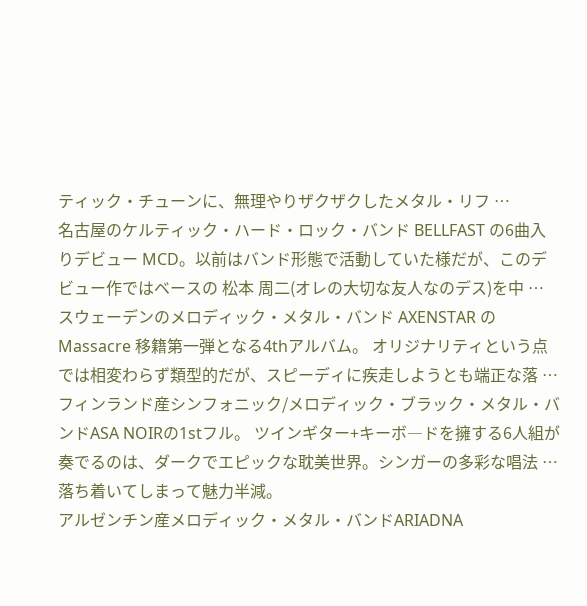ティック・チューンに、無理やりザクザクしたメタル・リフ …
名古屋のケルティック・ハード・ロック・バンド BELLFAST の6曲入りデビュー MCD。以前はバンド形態で活動していた様だが、このデビュー作ではベースの 松本 周二(オレの大切な友人なのデス)を中 …
スウェーデンのメロディック・メタル・バンド AXENSTAR の Massacre 移籍第一弾となる4thアルバム。 オリジナリティという点では相変わらず類型的だが、スピーディに疾走しようとも端正な落 …
フィンランド産シンフォニック/メロディック・ブラック・メタル・バンドASA NOIRの1stフル。 ツインギター+キーボ―ドを擁する6人組が奏でるのは、ダークでエピックな耽美世界。シンガーの多彩な唱法 …
落ち着いてしまって魅力半減。
アルゼンチン産メロディック・メタル・バンドARIADNA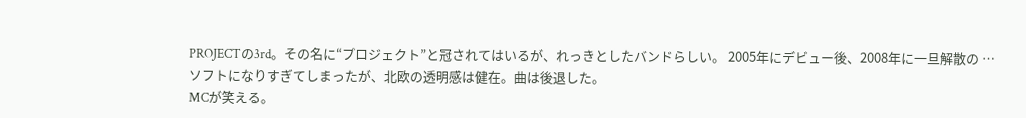PROJECTの3rd。その名に“プロジェクト”と冠されてはいるが、れっきとしたバンドらしい。 2005年にデビュー後、2008年に一旦解散の …
ソフトになりすぎてしまったが、北欧の透明感は健在。曲は後退した。
MCが笑える。